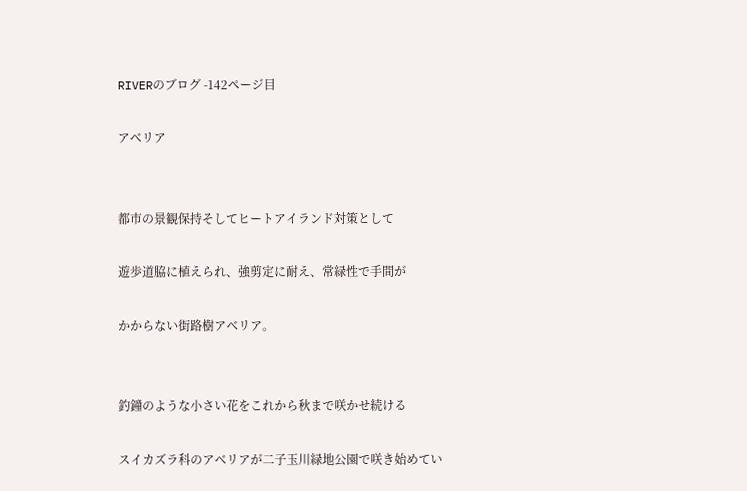RIVERのブログ -142ページ目

アベリア


都市の景観保持そしてヒートアイランド対策として

遊歩道脇に植えられ、強剪定に耐え、常緑性で手間が

かからない街路樹アベリア。


釣鐘のような小さい花をこれから秋まで咲かせ続ける

スイカズラ科のアベリアが二子玉川緑地公園で咲き始めてい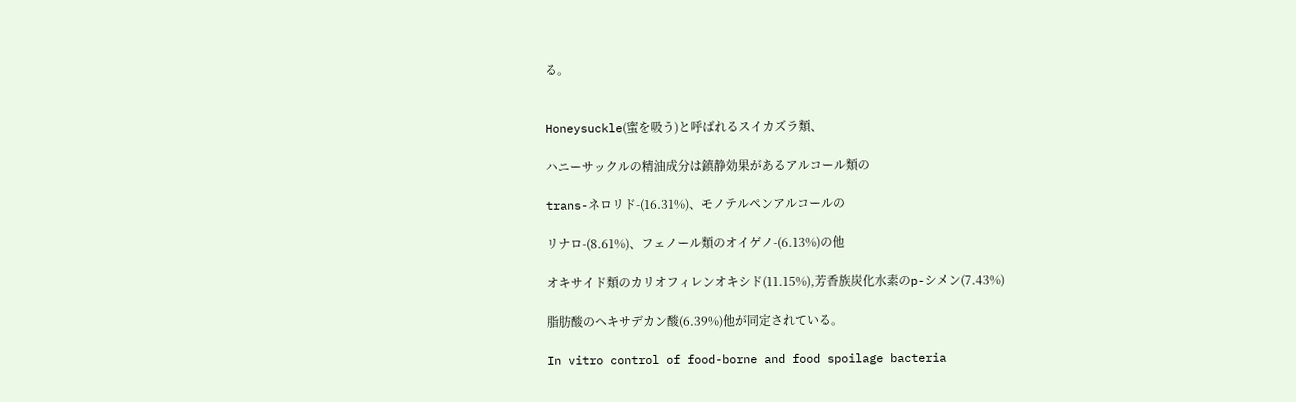る。


Honeysuckle(蜜を吸う)と呼ばれるスイカズラ類、

ハニーサックルの精油成分は鎮静効果があるアルコール類の

trans-ネロリド-(16.31%)、モノテルペンアルコールの

リナロ-(8.61%)、フェノール類のオイゲノ-(6.13%)の他

オキサイド類のカリオフィレンオキシド(11.15%),芳香族炭化水素のp-シメン(7.43%)

脂肪酸のヘキサデカン酸(6.39%)他が同定されている。

In vitro control of food-borne and food spoilage bacteria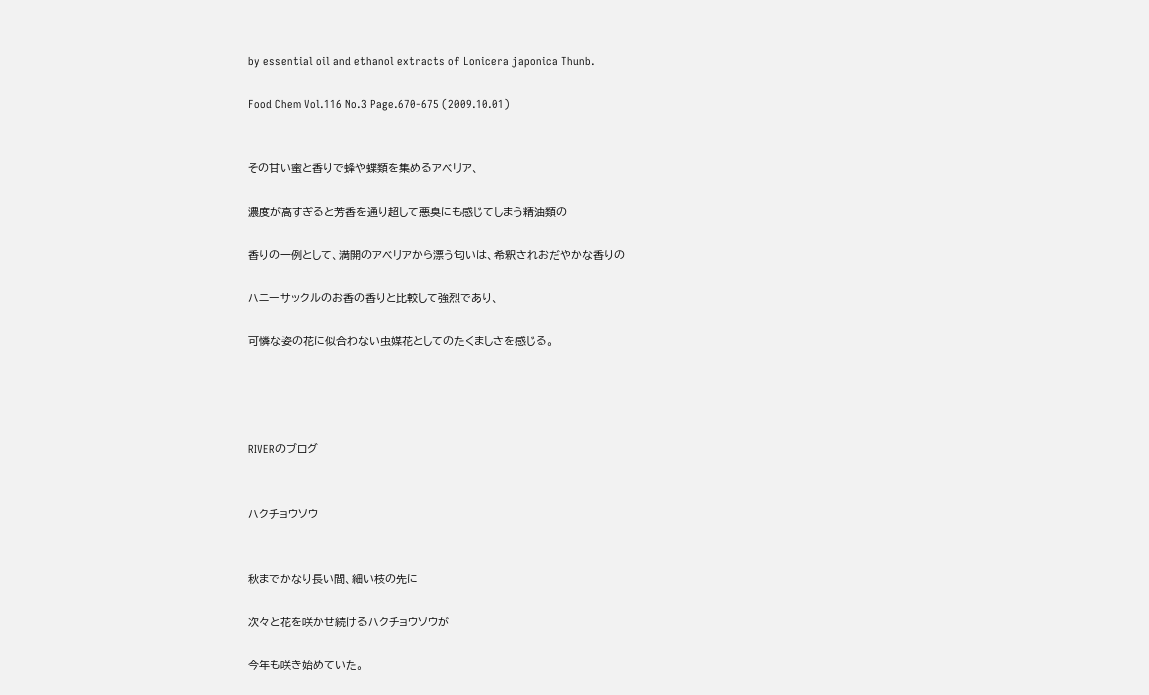by essential oil and ethanol extracts of Lonicera japonica Thunb.

Food Chem Vol.116 No.3 Page.670-675 (2009.10.01)


その甘い蜜と香りで蜂や蝶類を集めるアベリア、

濃度が高すぎると芳香を通り超して悪臭にも感じてしまう精油類の

香りの一例として、満開のアベリアから漂う匂いは、希釈されおだやかな香りの

ハニーサックルのお香の香りと比較して強烈であり、

可憐な姿の花に似合わない虫媒花としてのたくましさを感じる。




RIVERのブログ


ハクチョウソウ


秋までかなり長い間、細い枝の先に

次々と花を咲かせ続けるハクチョウソウが

今年も咲き始めていた。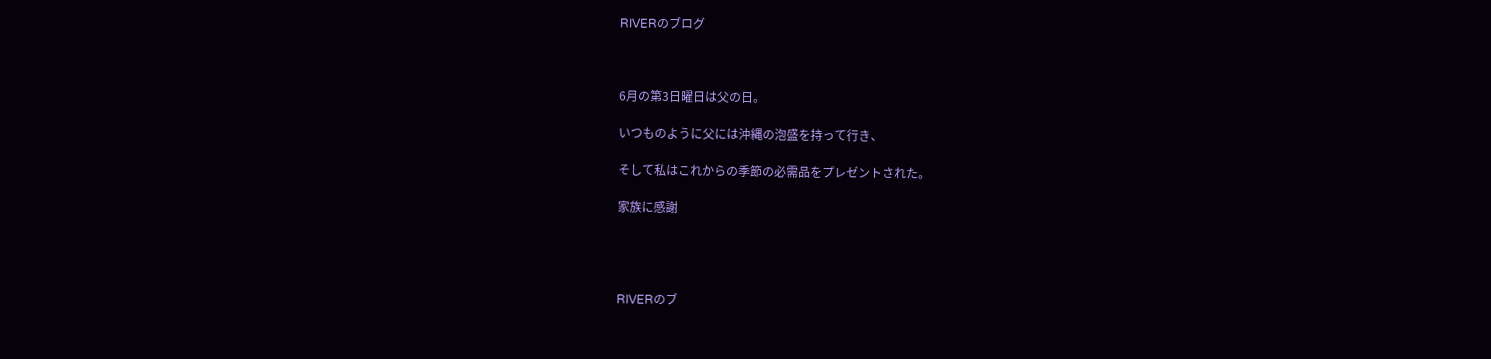RIVERのブログ



6月の第3日曜日は父の日。

いつものように父には沖縄の泡盛を持って行き、

そして私はこれからの季節の必需品をプレゼントされた。

家族に感謝




RIVERのブ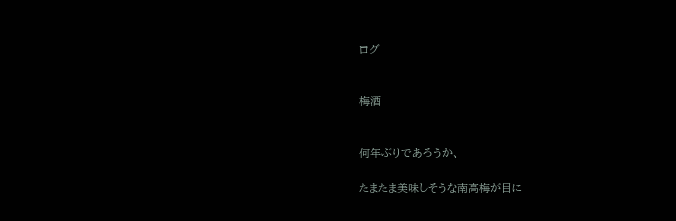ログ


梅酒


何年ぶりであろうか、

たまたま美味しそうな南高梅が目に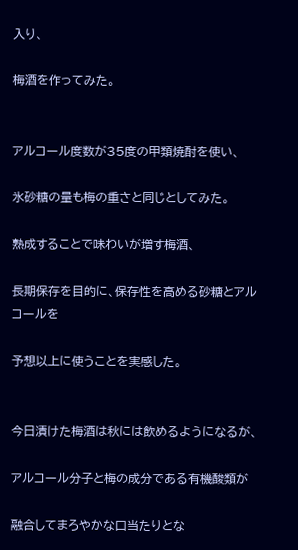入り、

梅酒を作ってみた。


アルコール度数が35度の甲類焼酎を使い、

氷砂糖の量も梅の重さと同じとしてみた。

熟成することで味わいが増す梅酒、

長期保存を目的に、保存性を高める砂糖とアルコールを

予想以上に使うことを実感した。


今日漬けた梅酒は秋には飲めるようになるが、

アルコール分子と梅の成分である有機酸類が

融合してまろやかな口当たりとな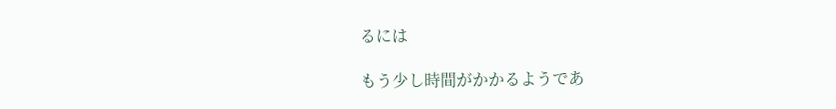るには

もう少し時間がかかるようであ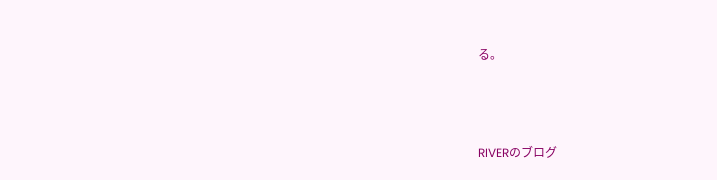る。



RIVERのブログ